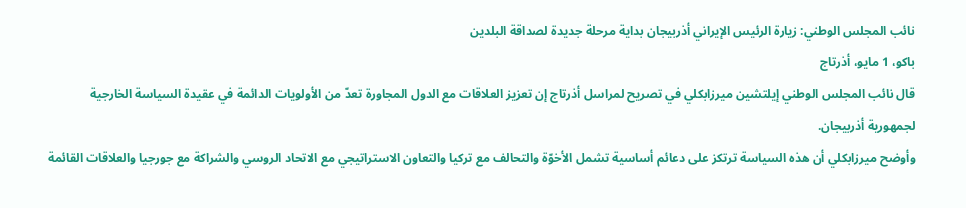نائب المجلس الوطني: زيارة الرئيس الإيراني أذربيجان بداية مرحلة جديدة لصداقة البلدين
باكو، 1 مايو، أذرتاج
قال نائب المجلس الوطني إيلتشين ميرزابكلي في تصريح لمراسل أذرتاج إن تعزيز العلاقات مع الدول المجاورة تعدّ من الأولويات الدائمة في عقيدة السياسة الخارجية لجمهورية أذربيجان.
وأوضح ميرزابكلي أن هذه السياسة ترتكز على دعائم أساسية تشمل الأخوّة والتحالف مع تركيا والتعاون الاستراتيجي مع الاتحاد الروسي والشراكة مع جورجيا والعلاقات القائمة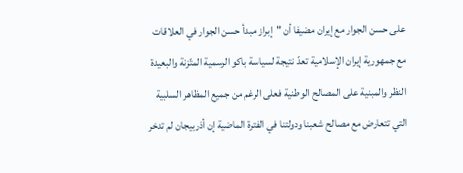على حسن الجوار مع إيران مضيفا أن "إبراز مبدأ حسن الجوار في العلاقات مع جمهورية إيران الإسلامية تعدّ نتيجة لسياسة باكو الرسمية المتّزنة والبعيدة النظر والمبنية على المصالح الوطنية فعلى الرغم من جميع المظاهر السلبية التي تتعارض مع مصالح شعبنا ودولتنا في الفترة الماضية إن أذربيجان لم تدخر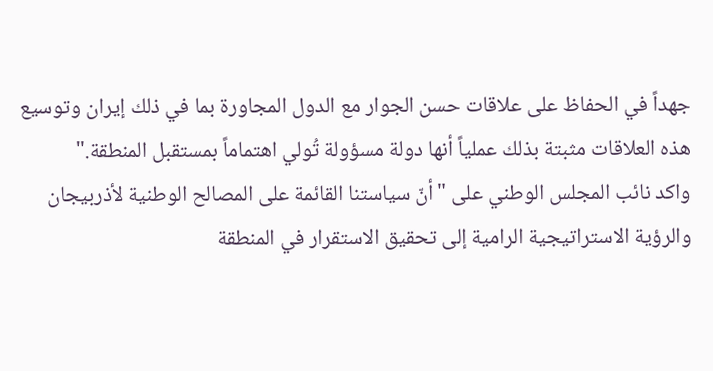جهداً في الحفاظ على علاقات حسن الجوار مع الدول المجاورة بما في ذلك إيران وتوسيع هذه العلاقات مثبتة بذلك عملياً أنها دولة مسؤولة تُولي اهتماماً بمستقبل المنطقة."
واكد نائب المجلس الوطني على "أنّ سياستنا القائمة على المصالح الوطنية لأذربيجان والرؤية الاستراتيجية الرامية إلى تحقيق الاستقرار في المنطقة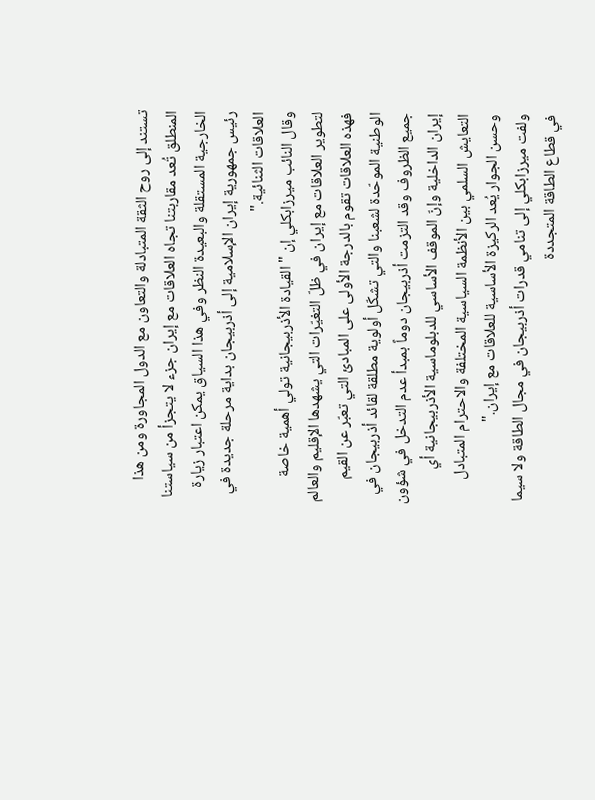تستند إلى روح الثقة المتبادلة والتعاون مع الدول المجاورة ومن هذا المنطلق تُعد مقاربتنا تجاه العلاقات مع إيران جزء لا يتجزأ من سياستنا الخارجية المستقلة والبعيدة النظر وفي هذا السياق يمكن اعتبار زيارة رئيس جمهورية إيران الإسلامية إلى أذربيجان بداية مرحلة جديدة في العلاقات الثنائية."
وقال النائب ميرزابكلي إن "القيادة الأذربيجانية تولي أهمية خاصة لتطوير العلاقات مع إيران في ظلّ التغيّرات التي يشهدها الإقليم والعالم فهذه العلاقات تقوم بالدرجة الأولى على المبادئ التي تعبّر عن القيم الوطنية الموحّدة لشعبنا والتي تشكّل أولوية مطلقة لقائد أذربيجان في جميع الظروف وقد التزمت أذربيجان دوماً بمبدأ عدم التدخل في شؤون إيران الداخلية وإنّ الموقف الأساسي للدبلوماسية الأذربيجانية أي التعايش السلمي بين الأنظمة السياسية المختلفة والاحترام المتبادل وحسن الجوار يُعد الركيزة الأساسية للعلاقات مع إيران."
ولفت ميرزابكلي إلى تنامي قدرات أذربيجان في مجال الطاقة ولا سيما في قطاع الطاقة المتجددة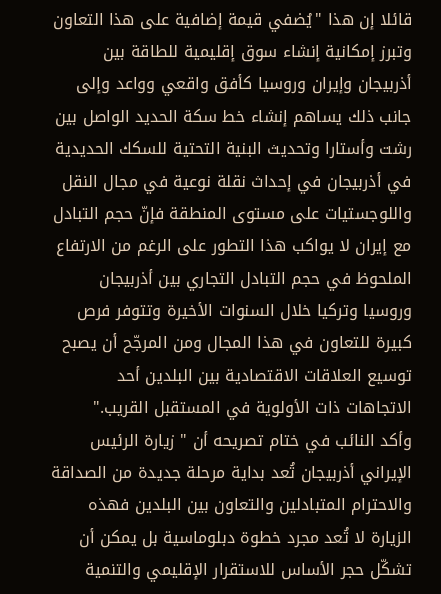قائلا إن هذا "يُضفي قيمة إضافية على هذا التعاون وتبرز إمكانية إنشاء سوق إقليمية للطاقة بين أذربيجان وإيران وروسيا كأفق واقعي وواعد وإلى جانب ذلك يساهم إنشاء خط سكة الحديد الواصل بين رشت وأستارا وتحديث البنية التحتية للسكك الحديدية في أذربيجان في إحداث نقلة نوعية في مجال النقل واللوجستيات على مستوى المنطقة فإنّ حجم التبادل مع إيران لا يواكب هذا التطور على الرغم من الارتفاع الملحوظ في حجم التبادل التجاري بين أذربيجان وروسيا وتركيا خلال السنوات الأخيرة وتتوفر فرص كبيرة للتعاون في هذا المجال ومن المرجّح أن يصبح توسيع العلاقات الاقتصادية بين البلدين أحد الاتجاهات ذات الأولوية في المستقبل القريب."
وأكد النائب في ختام تصريحه أن " زيارة الرئيس الإيراني أذربيجان تُعد بداية مرحلة جديدة من الصداقة والاحترام المتبادلين والتعاون بين البلدين فهذه الزيارة لا تُعد مجرد خطوة دبلوماسية بل يمكن أن تشكّل حجر الأساس للاستقرار الإقليمي والتنمية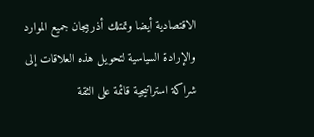الاقتصادية أيضا وتمتلك أذربيجان جميع الموارد والإرادة السياسية لتحويل هذه العلاقات إلى شراكة استراتيجية قائمة على الثقة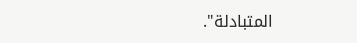المتبادلة".